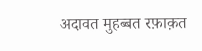अदावत मुहब्बत रफ़ाक़त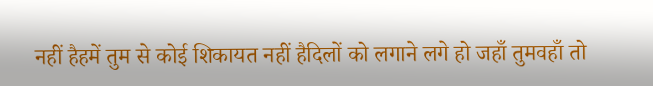नहीं हैहमें तुम से कोई शिकायत नहीं हैदिलों को लगाने लगे हो जहाँ तुमवहाँ तो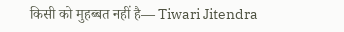किसी को मुहब्बत नहीं है— Tiwari Jitendra